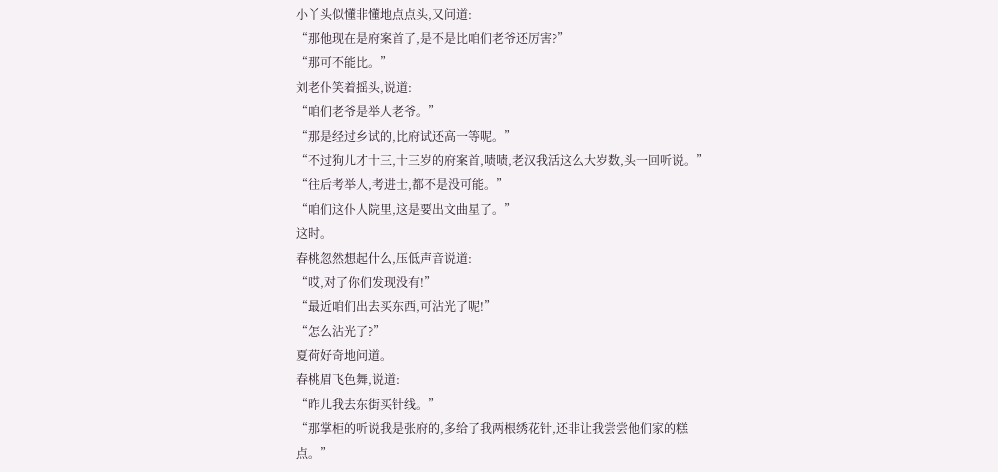小丫头似懂非懂地点点头,又问道:
“那他现在是府案首了,是不是比咱们老爷还厉害?”
“那可不能比。”
刘老仆笑着摇头,说道:
“咱们老爷是举人老爷。”
“那是经过乡试的,比府试还高一等呢。”
“不过狗儿才十三,十三岁的府案首,啧啧,老汉我活这么大岁数,头一回听说。”
“往后考举人,考进士,都不是没可能。”
“咱们这仆人院里,这是要出文曲星了。”
这时。
春桃忽然想起什么,压低声音说道:
“哎,对了你们发现没有!”
“最近咱们出去买东西,可沾光了呢!”
“怎么沾光了?”
夏荷好奇地问道。
春桃眉飞色舞,说道:
“昨儿我去东街买针线。”
“那掌柜的听说我是张府的,多给了我两根绣花针,还非让我尝尝他们家的糕点。”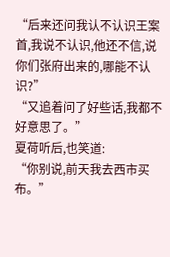“后来还问我认不认识王案首,我说不认识,他还不信,说你们张府出来的,哪能不认识?”
“又追着问了好些话,我都不好意思了。”
夏荷听后,也笑道:
“你别说,前天我去西市买布。”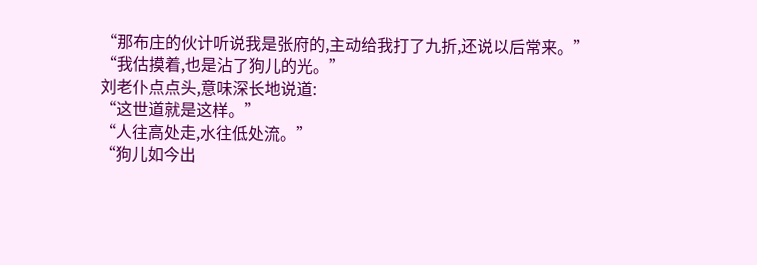“那布庄的伙计听说我是张府的,主动给我打了九折,还说以后常来。”
“我估摸着,也是沾了狗儿的光。”
刘老仆点点头,意味深长地说道:
“这世道就是这样。”
“人往高处走,水往低处流。”
“狗儿如今出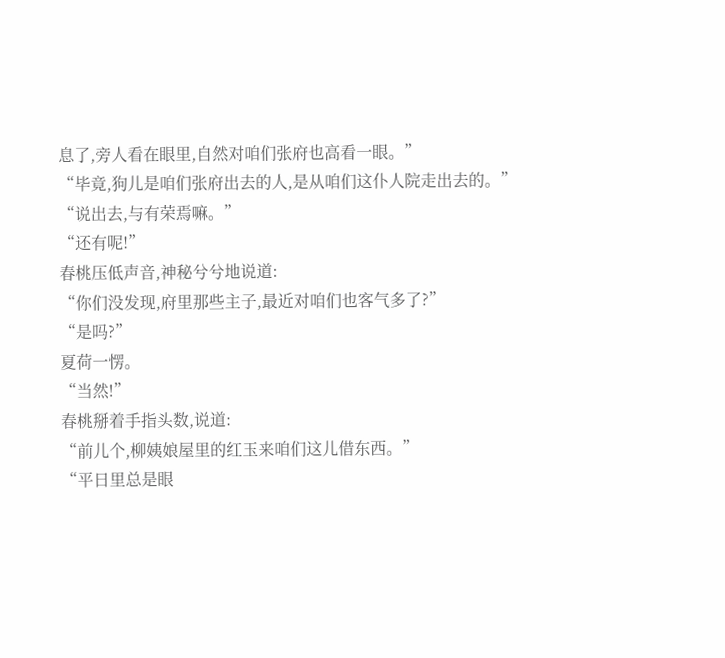息了,旁人看在眼里,自然对咱们张府也高看一眼。”
“毕竟,狗儿是咱们张府出去的人,是从咱们这仆人院走出去的。”
“说出去,与有荣焉嘛。”
“还有呢!”
春桃压低声音,神秘兮兮地说道:
“你们没发现,府里那些主子,最近对咱们也客气多了?”
“是吗?”
夏荷一愣。
“当然!”
春桃掰着手指头数,说道:
“前儿个,柳姨娘屋里的红玉来咱们这儿借东西。”
“平日里总是眼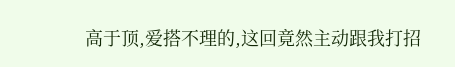高于顶,爱搭不理的,这回竟然主动跟我打招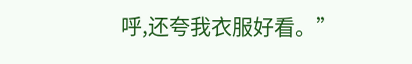呼,还夸我衣服好看。”